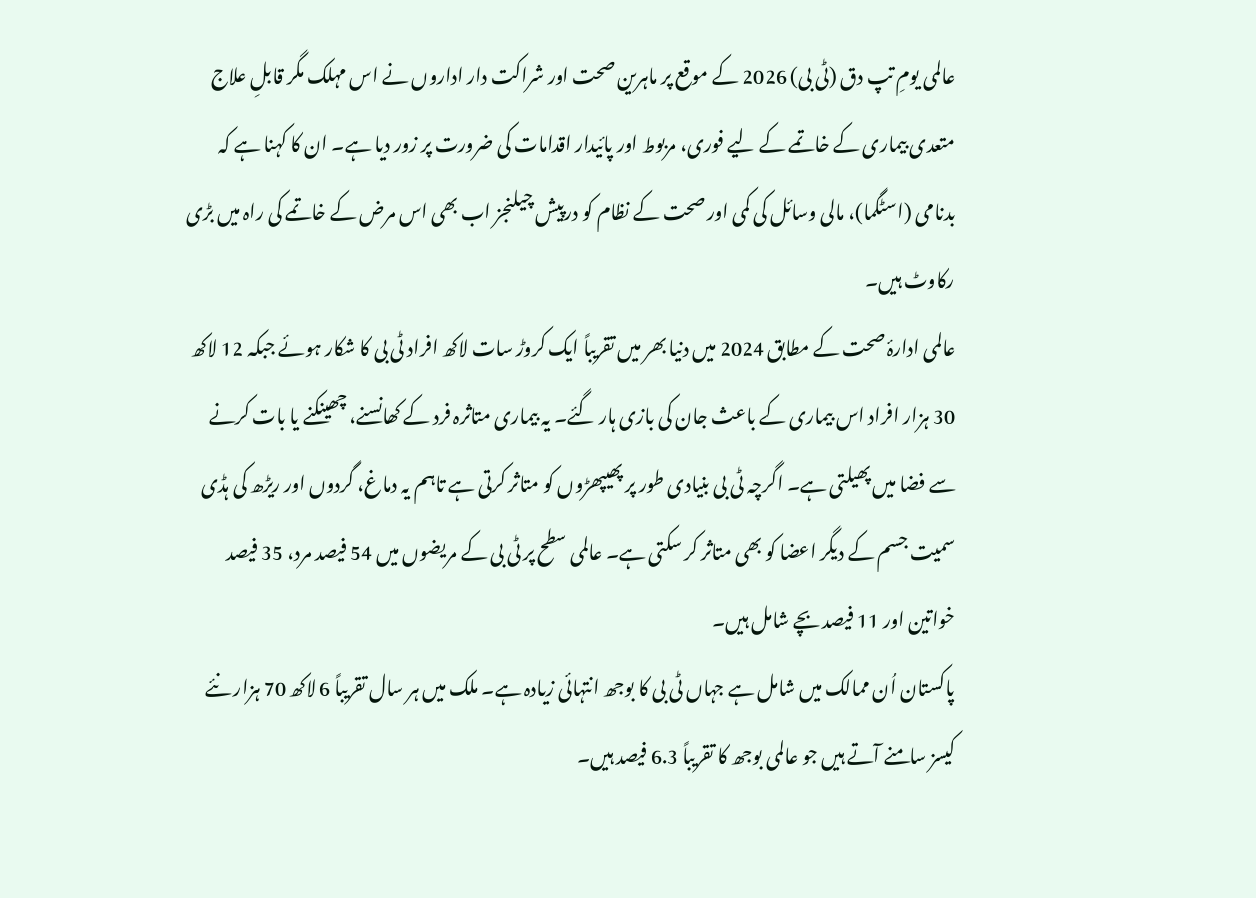عالمی یومِ تپ دق (ٹی بی) 2026 کے موقع پر ماہرین صحت اور شراکت دار اداروں نے اس مہلک مگر قابلِ علاج متعدی بیماری کے خاتمے کے لیے فوری، مربوط اور پائیدار اقدامات کی ضرورت پر زور دیا ہے۔ ان کا کہنا ہے کہ بدنامی (اسٹگما)، مالی وسائل کی کمی اور صحت کے نظام کو درپیش چیلنجز اب بھی اس مرض کے خاتمے کی راہ میں بڑی رکاوٹ ہیں۔
عالمی ادارۂ صحت کے مطابق 2024 میں دنیا بھر میں تقریباً ایک کروڑ سات لاکھ افراد ٹی بی کا شکار ہوئے جبکہ 12 لاکھ 30 ہزار افراد اس بیماری کے باعث جان کی بازی ہار گئے۔ یہ بیماری متاثرہ فرد کے کھانسنے، چھینکنے یا بات کرنے سے فضا میں پھیلتی ہے۔ اگرچہ ٹی بی بنیادی طور پر پھیپھڑوں کو متاثر کرتی ہے تاہم یہ دماغ، گردوں اور ریڑھ کی ہڈی سمیت جسم کے دیگر اعضا کو بھی متاثر کر سکتی ہے۔ عالمی سطح پر ٹی بی کے مریضوں میں 54 فیصد مرد، 35 فیصد خواتین اور 11 فیصد بچے شامل ہیں۔
پاکستان اُن ممالک میں شامل ہے جہاں ٹی بی کا بوجھ انتہائی زیادہ ہے۔ ملک میں ہر سال تقریباً 6 لاکھ 70 ہزار نئے کیسز سامنے آتے ہیں جو عالمی بوجھ کا تقریباً 6.3 فیصد ہیں۔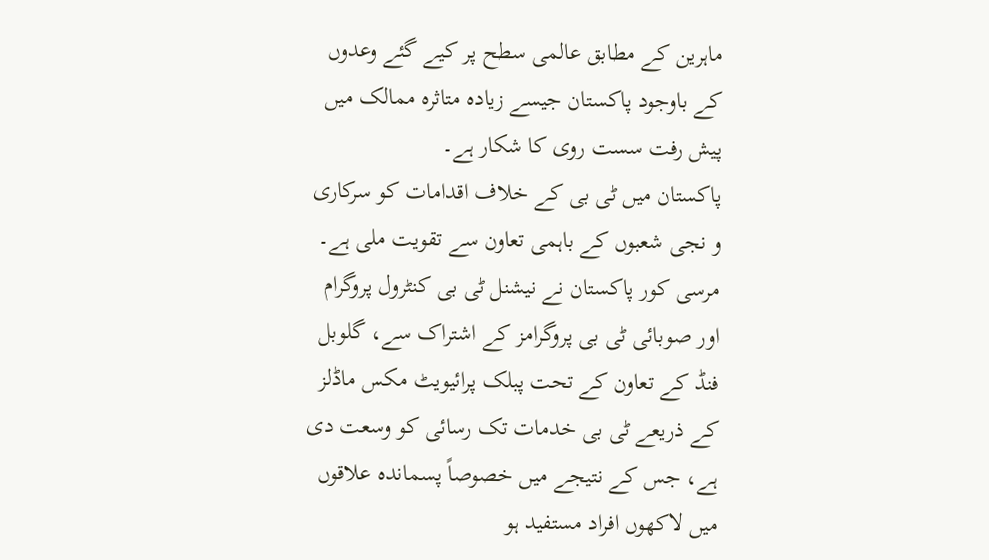ماہرین کے مطابق عالمی سطح پر کیے گئے وعدوں کے باوجود پاکستان جیسے زیادہ متاثرہ ممالک میں پیش رفت سست روی کا شکار ہے۔
پاکستان میں ٹی بی کے خلاف اقدامات کو سرکاری و نجی شعبوں کے باہمی تعاون سے تقویت ملی ہے۔ مرسی کور پاکستان نے نیشنل ٹی بی کنٹرول پروگرام اور صوبائی ٹی بی پروگرامز کے اشتراک سے، گلوبل فنڈ کے تعاون کے تحت پبلک پرائیویٹ مکس ماڈلز کے ذریعے ٹی بی خدمات تک رسائی کو وسعت دی ہے، جس کے نتیجے میں خصوصاً پسماندہ علاقوں میں لاکھوں افراد مستفید ہو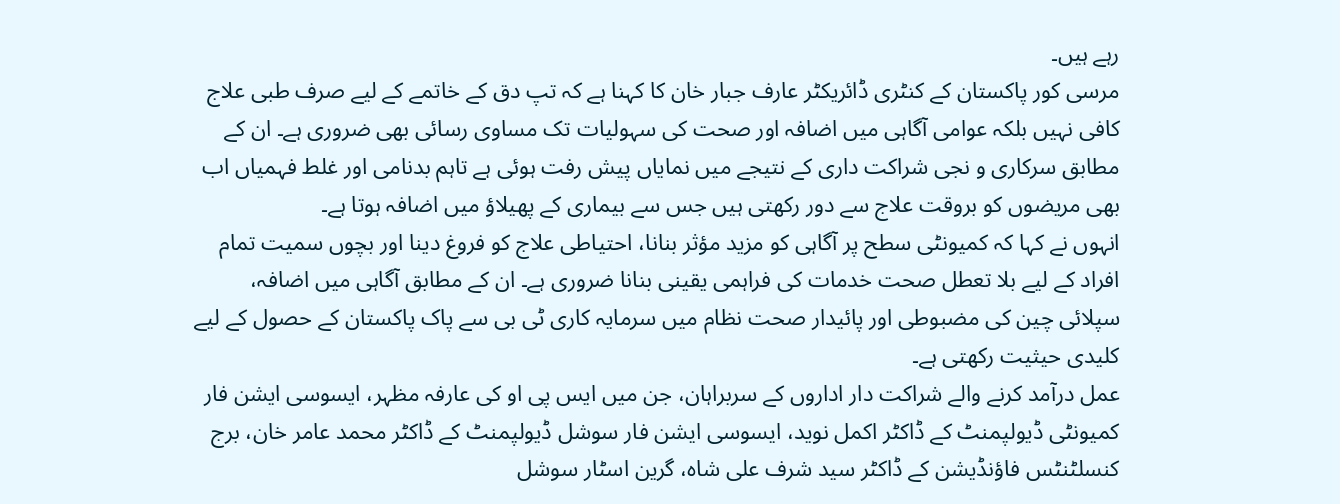رہے ہیں۔
مرسی کور پاکستان کے کنٹری ڈائریکٹر عارف جبار خان کا کہنا ہے کہ تپ دق کے خاتمے کے لیے صرف طبی علاج کافی نہیں بلکہ عوامی آگاہی میں اضافہ اور صحت کی سہولیات تک مساوی رسائی بھی ضروری ہے۔ ان کے مطابق سرکاری و نجی شراکت داری کے نتیجے میں نمایاں پیش رفت ہوئی ہے تاہم بدنامی اور غلط فہمیاں اب بھی مریضوں کو بروقت علاج سے دور رکھتی ہیں جس سے بیماری کے پھیلاؤ میں اضافہ ہوتا ہے۔
انہوں نے کہا کہ کمیونٹی سطح پر آگاہی کو مزید مؤثر بنانا، احتیاطی علاج کو فروغ دینا اور بچوں سمیت تمام افراد کے لیے بلا تعطل صحت خدمات کی فراہمی یقینی بنانا ضروری ہے۔ ان کے مطابق آگاہی میں اضافہ، سپلائی چین کی مضبوطی اور پائیدار صحت نظام میں سرمایہ کاری ٹی بی سے پاک پاکستان کے حصول کے لیے کلیدی حیثیت رکھتی ہے۔
عمل درآمد کرنے والے شراکت دار اداروں کے سربراہان، جن میں ایس پی او کی عارفہ مظہر، ایسوسی ایشن فار کمیونٹی ڈیولپمنٹ کے ڈاکٹر اکمل نوید، ایسوسی ایشن فار سوشل ڈیولپمنٹ کے ڈاکٹر محمد عامر خان، برج کنسلٹنٹس فاؤنڈیشن کے ڈاکٹر سید شرف علی شاہ، گرین اسٹار سوشل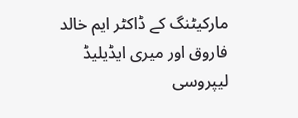مارکیٹنگ کے ڈاکٹر ایم خالد فاروق اور میری ایڈیلیڈ لیپروسی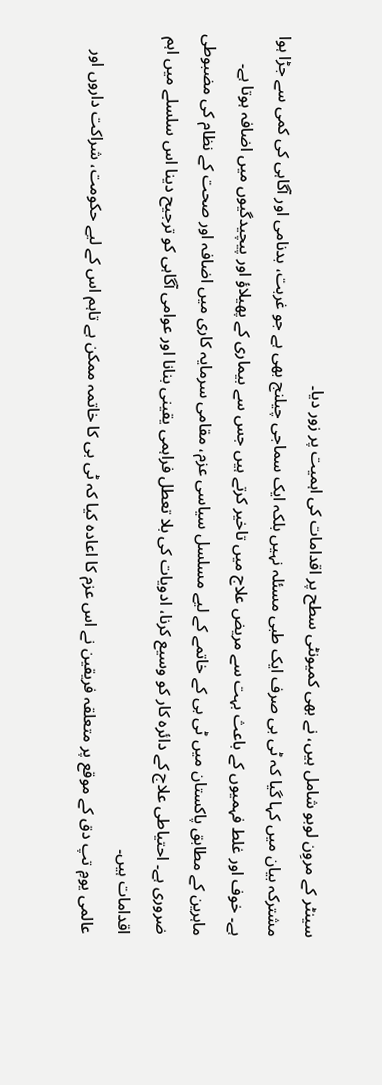سینٹر کے مروِن لوبو شامل ہیں، نے بھی کمیونٹی سطح پر اقدامات کی اہمیت پر زور دیا۔
مشترکہ بیان میں کہا گیا کہ ٹی بی صرف ایک طبی مسئلہ نہیں بلکہ ایک سماجی چیلنج بھی ہے جو غربت، بدنامی اور آگاہی کی کمی سے جڑا ہوا ہے۔ خوف اور غلط فہمیوں کے باعث بہت سے مریض علاج میں تاخیر کرتے ہیں جس سے بیماری کے پھیلاؤ اور پیچیدگیوں میں اضافہ ہوتا ہے۔
ماہرین کے مطابق پاکستان میں ٹی بی کے خاتمے کے لیے مسلسل سیاسی عزم، مقامی سرمایہ کاری میں اضافہ اور صحت کے نظام کی مضبوطی ضروری ہے۔ احتیاطی علاج کے دائرہ کار کو وسیع کرنا، ادویات کی بلا تعطل فراہمی یقینی بنانا اور عوامی آگاہی کو ترجیح دینا اس سلسلے میں اہم اقدامات ہیں۔
عالمی یومِ تپ دق کے موقع پر متعلقہ فریقین نے اس عزم کا اعادہ کیا کہ ٹی بی کا خاتمہ ممکن ہے تاہم اس کے لیے حکومت، شراکت داروں اور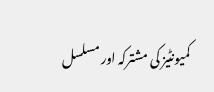کمیونٹیز کی مشترکہ اور مسلسل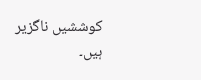کوششیں ناگزیر ہیں۔